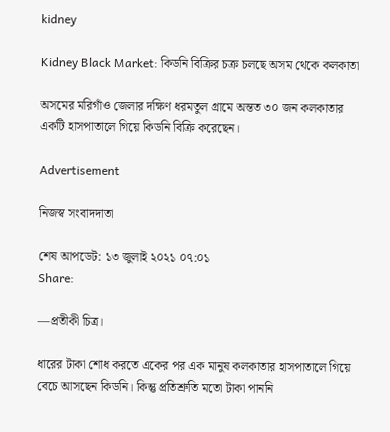kidney

Kidney Black Market: কিডনি বিক্রির চক্র চলছে অসম থেকে কলকাতা

অসমের মরিগাঁও জেলার দক্ষিণ ধরমতুল গ্রামে অন্তত ৩০ জন কলকাতার একটি হাসপাতালে গিয়ে কিডনি বিক্রি করেছেন।

Advertisement

নিজস্ব সংবাদদাতা

শেষ আপডেট: ১৩ জুলাই ২০২১ ০৭:০১
Share:

—প্রতীকী চিত্র।

ধারের টাকা শোধ করতে একের পর এক মানুষ কলকাতার হাসপাতালে গিয়ে বেচে আসছেন কিডনি। কিন্তু প্রতিশ্রুতি মতো টাকা পাননি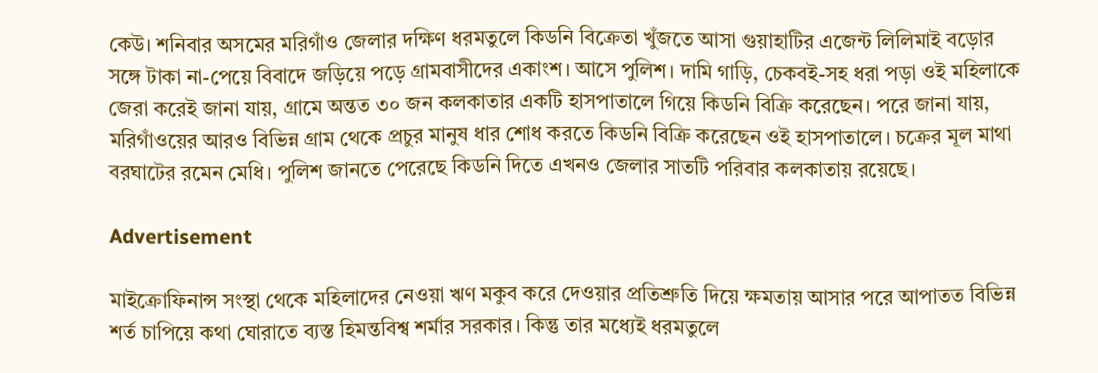কেউ। শনিবার অসমের মরিগাঁও জেলার দক্ষিণ ধরমতুলে কিডনি বিক্রেতা খুঁজতে আসা গুয়াহাটির এজেন্ট লিলিমাই বড়োর সঙ্গে টাকা না-পেয়ে বিবাদে জড়িয়ে পড়ে গ্রামবাসীদের একাংশ। আসে পুলিশ। দামি গাড়ি, চেকবই-সহ ধরা পড়া ওই মহিলাকে জেরা করেই জানা যায়, গ্রামে অন্তত ৩০ জন কলকাতার একটি হাসপাতালে গিয়ে কিডনি বিক্রি করেছেন। পরে জানা যায়, মরিগাঁওয়ের আরও বিভিন্ন গ্রাম থেকে প্রচুর মানুষ ধার শোধ করতে কিডনি বিক্রি করেছেন ওই হাসপাতালে। চক্রের মূল মাথা বরঘাটের রমেন মেধি। পুলিশ জানতে পেরেছে কিডনি দিতে এখনও জেলার সাতটি পরিবার কলকাতায় রয়েছে।

Advertisement

মাইক্রোফিনান্স সংস্থা থেকে মহিলাদের নেওয়া ঋণ মকুব করে দেওয়ার প্রতিশ্রুতি দিয়ে ক্ষমতায় আসার পরে আপাতত বিভিন্ন শর্ত চাপিয়ে কথা ঘোরাতে ব্যস্ত হিমন্তবিশ্ব শর্মার সরকার। কিন্তু তার মধ্যেই ধরমতুলে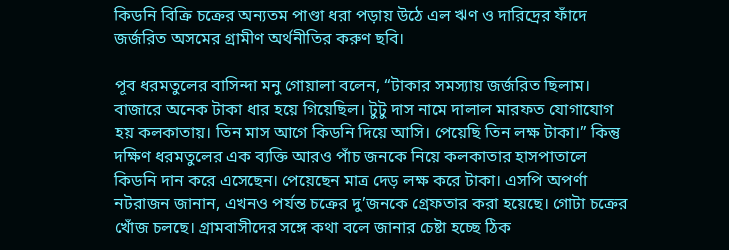কিডনি বিক্রি চক্রের অন্যতম পাণ্ডা ধরা পড়ায় উঠে এল ঋণ ও দারিদ্রের ফাঁদে জর্জরিত অসমের গ্রামীণ অর্থনীতির করুণ ছবি।

পূব ধরমতুলের বাসিন্দা মনু গোয়ালা বলেন, “টাকার সমস্যায় জর্জরিত ছিলাম। বাজারে অনেক টাকা ধার হয়ে গিয়েছিল। টুটু দাস নামে দালাল মারফত যোগাযোগ হয় কলকাতায়। তিন মাস আগে কিডনি দিয়ে আসি। পেয়েছি তিন লক্ষ টাকা।” কিন্তু দক্ষিণ ধরমতুলের এক ব্যক্তি আরও পাঁচ জনকে নিয়ে কলকাতার হাসপাতালে কিডনি দান করে এসেছেন। পেয়েছেন মাত্র দেড় লক্ষ করে টাকা। এসপি অপর্ণা নটরাজন জানান, এখনও পর্যন্ত চক্রের দু’জনকে গ্রেফতার করা হয়েছে। গোটা চক্রের খোঁজ চলছে। গ্রামবাসীদের সঙ্গে কথা বলে জানার চেষ্টা হচ্ছে ঠিক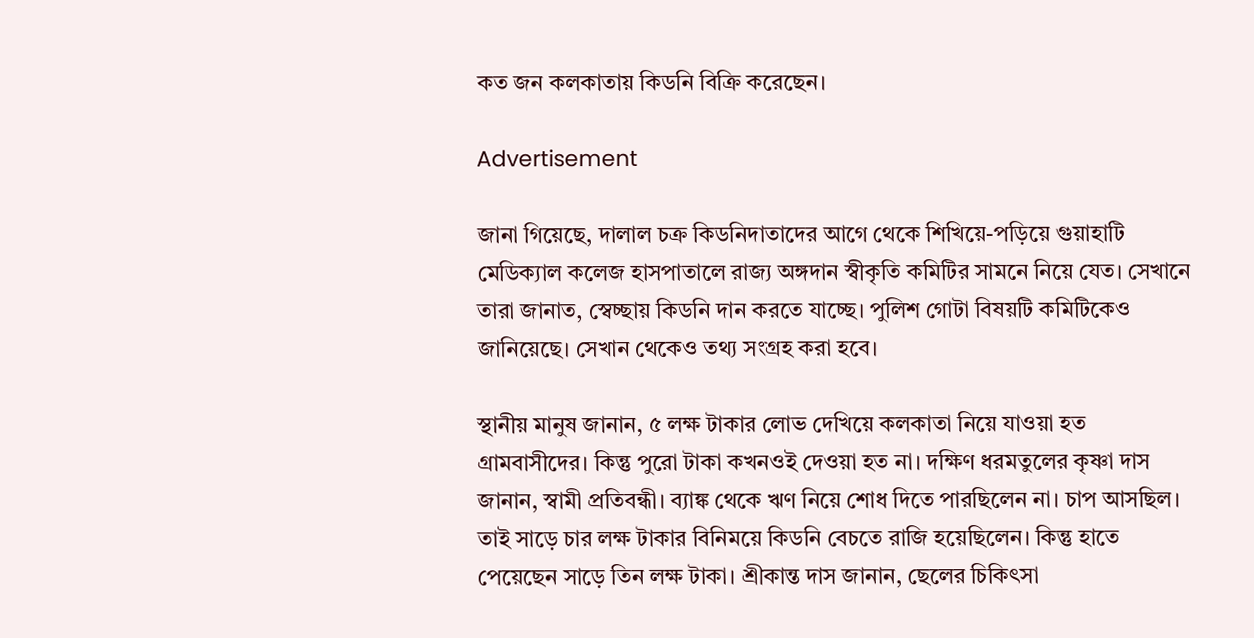কত জন কলকাতায় কিডনি বিক্রি করেছেন।

Advertisement

জানা গিয়েছে, দালাল চক্র কিডনিদাতাদের আগে থেকে শিখিয়ে-পড়িয়ে গুয়াহাটি মেডিক্যাল কলেজ হাসপাতালে রাজ্য অঙ্গদান স্বীকৃতি কমিটির সামনে নিয়ে যেত। সেখানে তারা জানাত, স্বেচ্ছায় কিডনি দান করতে যাচ্ছে। পুলিশ গোটা বিষয়টি কমিটিকেও জানিয়েছে। সেখান থেকেও তথ্য সংগ্রহ করা হবে।

স্থানীয় মানুষ জানান, ৫ লক্ষ টাকার লোভ দেখিয়ে কলকাতা নিয়ে যাওয়া হত গ্রামবাসীদের। কিন্তু পুরো টাকা কখনওই দেওয়া হত না। দক্ষিণ ধরমতুলের কৃষ্ণা দাস জানান, স্বামী প্রতিবন্ধী। ব্যাঙ্ক থেকে ঋণ নিয়ে শোধ দিতে পারছিলেন না। চাপ আসছিল। তাই সাড়ে চার লক্ষ টাকার বিনিময়ে কিডনি বেচতে রাজি হয়েছিলেন। কিন্তু হাতে পেয়েছেন সাড়ে তিন লক্ষ টাকা। শ্রীকান্ত দাস জানান, ছেলের চিকিৎসা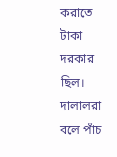করাতে টাকা দরকার ছিল। দালালরা বলে পাঁচ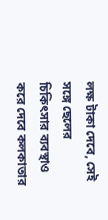লক্ষ টাকা দেবে, সেই সঙ্গে ছেলের চিকিৎসার ব্যবস্থাও করে দেবে কলকাতার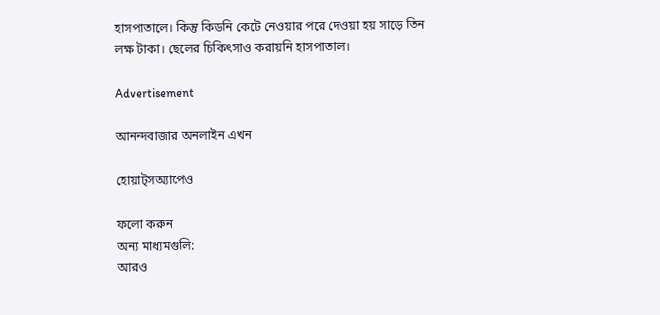হাসপাতালে। কিন্তু কিডনি কেটে নেওয়ার পরে দেওয়া হয় সাড়ে তিন লক্ষ টাকা। ছেলের চিকিৎসাও করায়নি হাসপাতাল।

Advertisement

আনন্দবাজার অনলাইন এখন

হোয়াট্‌সঅ্যাপেও

ফলো করুন
অন্য মাধ্যমগুলি:
আরও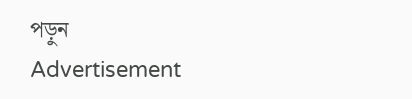পড়ুন
Advertisement